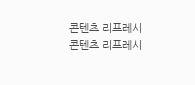콘텐츠 리프레시
콘텐츠 리프레시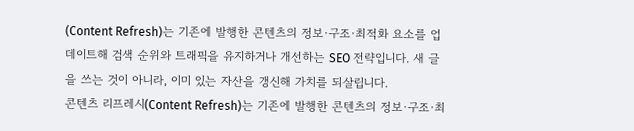(Content Refresh)는 기존에 발행한 콘텐츠의 정보·구조·최적화 요소를 업데이트해 검색 순위와 트래픽을 유지하거나 개선하는 SEO 전략입니다. 새 글을 쓰는 것이 아니라, 이미 있는 자산을 갱신해 가치를 되살립니다.
콘텐츠 리프레시(Content Refresh)는 기존에 발행한 콘텐츠의 정보·구조·최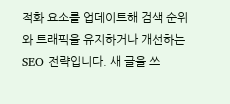적화 요소를 업데이트해 검색 순위와 트래픽을 유지하거나 개선하는 SEO 전략입니다. 새 글을 쓰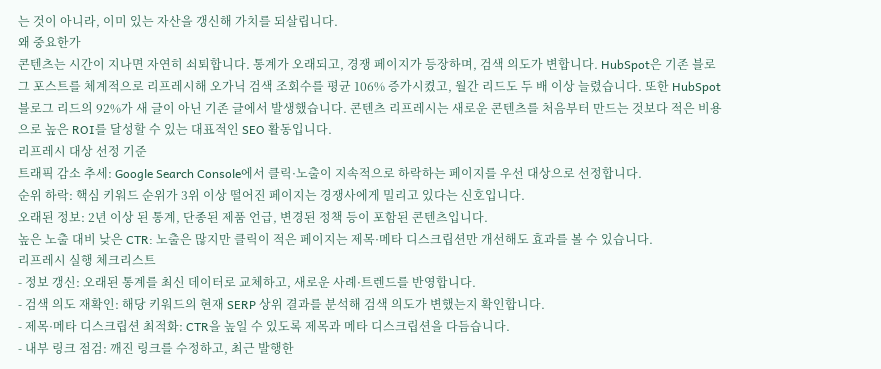는 것이 아니라, 이미 있는 자산을 갱신해 가치를 되살립니다.
왜 중요한가
콘텐츠는 시간이 지나면 자연히 쇠퇴합니다. 통계가 오래되고, 경쟁 페이지가 등장하며, 검색 의도가 변합니다. HubSpot은 기존 블로그 포스트를 체계적으로 리프레시해 오가닉 검색 조회수를 평균 106% 증가시켰고, 월간 리드도 두 배 이상 늘렸습니다. 또한 HubSpot 블로그 리드의 92%가 새 글이 아닌 기존 글에서 발생했습니다. 콘텐츠 리프레시는 새로운 콘텐츠를 처음부터 만드는 것보다 적은 비용으로 높은 ROI를 달성할 수 있는 대표적인 SEO 활동입니다.
리프레시 대상 선정 기준
트래픽 감소 추세: Google Search Console에서 클릭·노출이 지속적으로 하락하는 페이지를 우선 대상으로 선정합니다.
순위 하락: 핵심 키워드 순위가 3위 이상 떨어진 페이지는 경쟁사에게 밀리고 있다는 신호입니다.
오래된 정보: 2년 이상 된 통계, 단종된 제품 언급, 변경된 정책 등이 포함된 콘텐츠입니다.
높은 노출 대비 낮은 CTR: 노출은 많지만 클릭이 적은 페이지는 제목·메타 디스크립션만 개선해도 효과를 볼 수 있습니다.
리프레시 실행 체크리스트
- 정보 갱신: 오래된 통계를 최신 데이터로 교체하고, 새로운 사례·트렌드를 반영합니다.
- 검색 의도 재확인: 해당 키워드의 현재 SERP 상위 결과를 분석해 검색 의도가 변했는지 확인합니다.
- 제목·메타 디스크립션 최적화: CTR을 높일 수 있도록 제목과 메타 디스크립션을 다듬습니다.
- 내부 링크 점검: 깨진 링크를 수정하고, 최근 발행한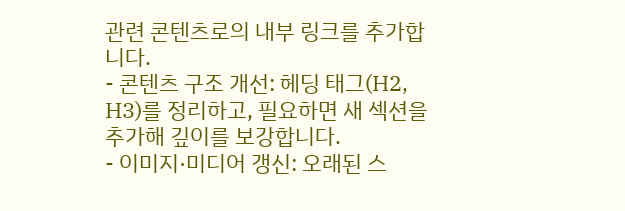관련 콘텐츠로의 내부 링크를 추가합니다.
- 콘텐츠 구조 개선: 헤딩 태그(H2, H3)를 정리하고, 필요하면 새 섹션을 추가해 깊이를 보강합니다.
- 이미지·미디어 갱신: 오래된 스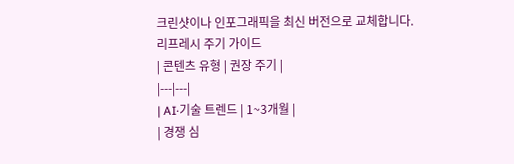크린샷이나 인포그래픽을 최신 버전으로 교체합니다.
리프레시 주기 가이드
| 콘텐츠 유형 | 권장 주기 |
|---|---|
| AI·기술 트렌드 | 1~3개월 |
| 경쟁 심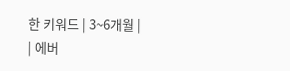한 키워드 | 3~6개월 |
| 에버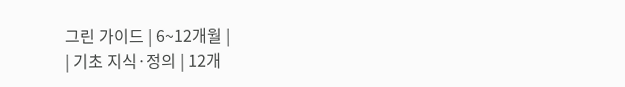그린 가이드 | 6~12개월 |
| 기초 지식·정의 | 12개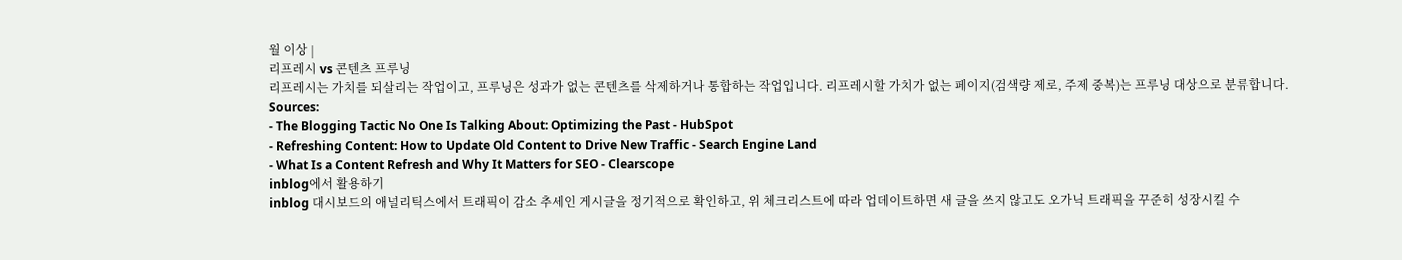월 이상 |
리프레시 vs 콘텐츠 프루닝
리프레시는 가치를 되살리는 작업이고, 프루닝은 성과가 없는 콘텐츠를 삭제하거나 통합하는 작업입니다. 리프레시할 가치가 없는 페이지(검색량 제로, 주제 중복)는 프루닝 대상으로 분류합니다.
Sources:
- The Blogging Tactic No One Is Talking About: Optimizing the Past - HubSpot
- Refreshing Content: How to Update Old Content to Drive New Traffic - Search Engine Land
- What Is a Content Refresh and Why It Matters for SEO - Clearscope
inblog에서 활용하기
inblog 대시보드의 애널리틱스에서 트래픽이 감소 추세인 게시글을 정기적으로 확인하고, 위 체크리스트에 따라 업데이트하면 새 글을 쓰지 않고도 오가닉 트래픽을 꾸준히 성장시킬 수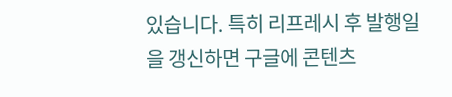있습니다. 특히 리프레시 후 발행일을 갱신하면 구글에 콘텐츠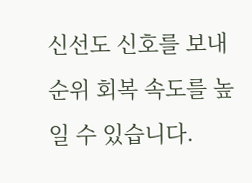신선도 신호를 보내 순위 회복 속도를 높일 수 있습니다.